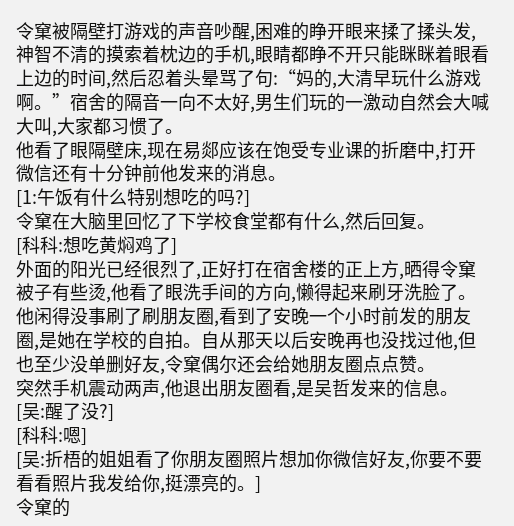令窠被隔壁打游戏的声音吵醒,困难的睁开眼来揉了揉头发,神智不清的摸索着枕边的手机,眼睛都睁不开只能眯眯着眼看上边的时间,然后忍着头晕骂了句:“妈的,大清早玩什么游戏啊。”宿舍的隔音一向不太好,男生们玩的一激动自然会大喊大叫,大家都习惯了。
他看了眼隔壁床,现在易郯应该在饱受专业课的折磨中,打开微信还有十分钟前他发来的消息。
[1:午饭有什么特别想吃的吗?]
令窠在大脑里回忆了下学校食堂都有什么,然后回复。
[科科:想吃黄焖鸡了]
外面的阳光已经很烈了,正好打在宿舍楼的正上方,晒得令窠被子有些烫,他看了眼洗手间的方向,懒得起来刷牙洗脸了。
他闲得没事刷了刷朋友圈,看到了安晚一个小时前发的朋友圈,是她在学校的自拍。自从那天以后安晚再也没找过他,但也至少没单删好友,令窠偶尔还会给她朋友圈点点赞。
突然手机震动两声,他退出朋友圈看,是吴哲发来的信息。
[吴:醒了没?]
[科科:嗯]
[吴:折梧的姐姐看了你朋友圈照片想加你微信好友,你要不要看看照片我发给你,挺漂亮的。]
令窠的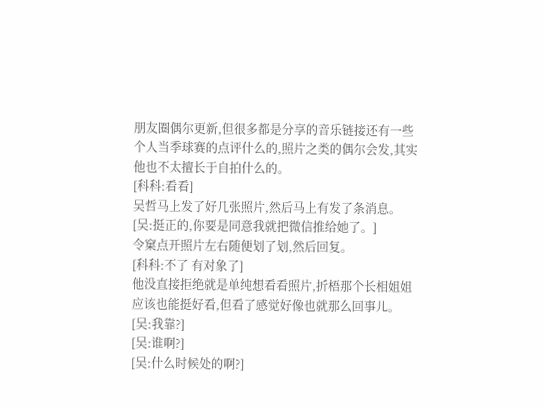朋友圈偶尔更新,但很多都是分享的音乐链接还有一些个人当季球赛的点评什么的,照片之类的偶尔会发,其实他也不太擅长于自拍什么的。
[科科:看看]
吴哲马上发了好几张照片,然后马上有发了条消息。
[吴:挺正的,你要是同意我就把微信推给她了。]
令窠点开照片左右随便划了划,然后回复。
[科科:不了 有对象了]
他没直接拒绝就是单纯想看看照片,折梧那个长相姐姐应该也能挺好看,但看了感觉好像也就那么回事儿。
[吴:我靠?]
[吴:谁啊?]
[吴:什么时候处的啊?]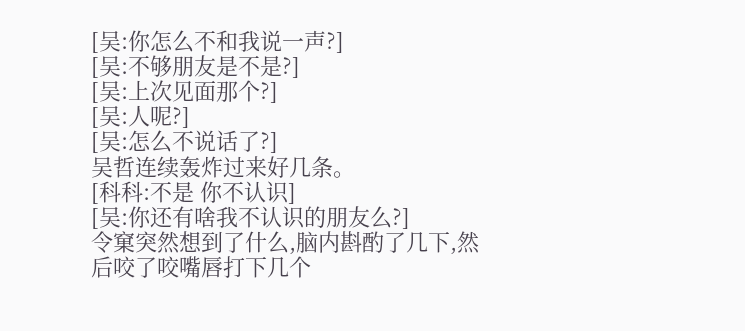[吴:你怎么不和我说一声?]
[吴:不够朋友是不是?]
[吴:上次见面那个?]
[吴:人呢?]
[吴:怎么不说话了?]
吴哲连续轰炸过来好几条。
[科科:不是 你不认识]
[吴:你还有啥我不认识的朋友么?]
令窠突然想到了什么,脑内斟酌了几下,然后咬了咬嘴唇打下几个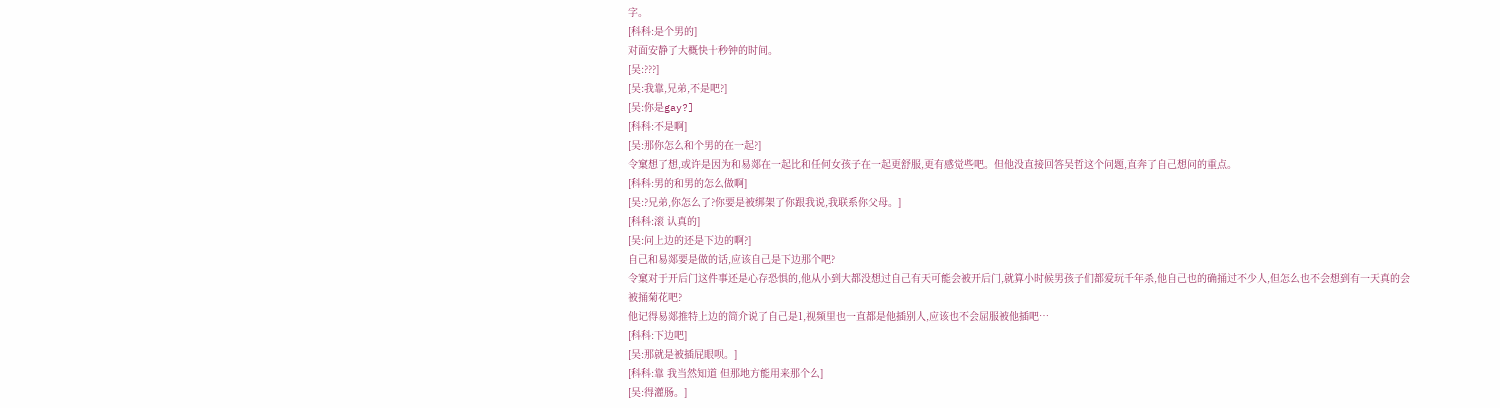字。
[科科:是个男的]
对面安静了大概快十秒钟的时间。
[吴:???]
[吴:我靠,兄弟,不是吧?]
[吴:你是gay?]
[科科:不是啊]
[吴:那你怎么和个男的在一起?]
令窠想了想,或许是因为和易郯在一起比和任何女孩子在一起更舒服,更有感觉些吧。但他没直接回答吴哲这个问题,直奔了自己想问的重点。
[科科:男的和男的怎么做啊]
[吴:?兄弟,你怎么了?你要是被绑架了你跟我说,我联系你父母。]
[科科:滚 认真的]
[吴:问上边的还是下边的啊?]
自己和易郯要是做的话,应该自己是下边那个吧?
令窠对于开后门这件事还是心存恐惧的,他从小到大都没想过自己有天可能会被开后门,就算小时候男孩子们都爱玩千年杀,他自己也的确捅过不少人,但怎么也不会想到有一天真的会被捅菊花吧?
他记得易郯推特上边的简介说了自己是1,视频里也一直都是他插别人,应该也不会屈服被他插吧…
[科科:下边吧]
[吴:那就是被插屁眼呗。]
[科科:靠 我当然知道 但那地方能用来那个么]
[吴:得灌肠。]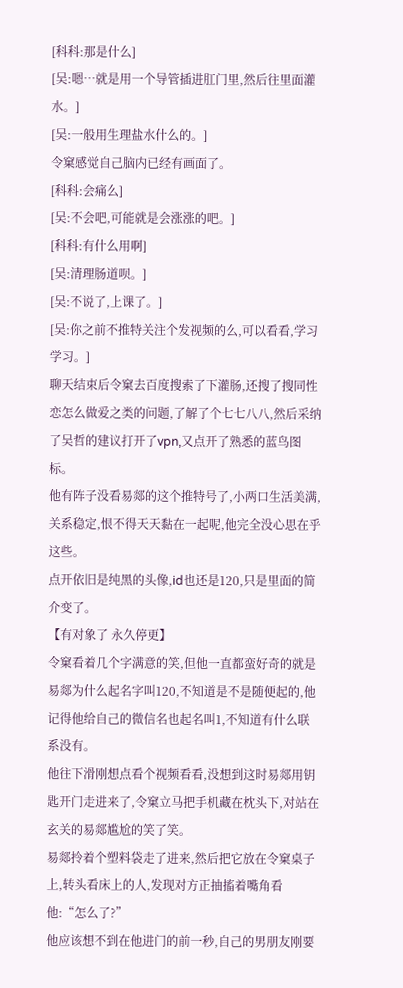[科科:那是什么]
[吴:嗯…就是用一个导管插进肛门里,然后往里面灌水。]
[吴:一般用生理盐水什么的。]
令窠感觉自己脑内已经有画面了。
[科科:会痛么]
[吴:不会吧,可能就是会涨涨的吧。]
[科科:有什么用啊]
[吴:清理肠道呗。]
[吴:不说了,上课了。]
[吴:你之前不推特关注个发视频的么,可以看看,学习学习。]
聊天结束后令窠去百度搜索了下灌肠,还搜了搜同性恋怎么做爱之类的问题,了解了个七七八八,然后采纳了吴哲的建议打开了vpn,又点开了熟悉的蓝鸟图标。
他有阵子没看易郯的这个推特号了,小两口生活美满,关系稳定,恨不得天天黏在一起呢,他完全没心思在乎这些。
点开依旧是纯黑的头像,id也还是120,只是里面的简介变了。
【有对象了 永久停更】
令窠看着几个字满意的笑,但他一直都蛮好奇的就是易郯为什么起名字叫120,不知道是不是随便起的,他记得他给自己的微信名也起名叫1,不知道有什么联系没有。
他往下滑刚想点看个视频看看,没想到这时易郯用钥匙开门走进来了,令窠立马把手机藏在枕头下,对站在玄关的易郯尴尬的笑了笑。
易郯拎着个塑料袋走了进来,然后把它放在令窠桌子上,转头看床上的人,发现对方正抽搐着嘴角看他:“怎么了?”
他应该想不到在他进门的前一秒,自己的男朋友刚要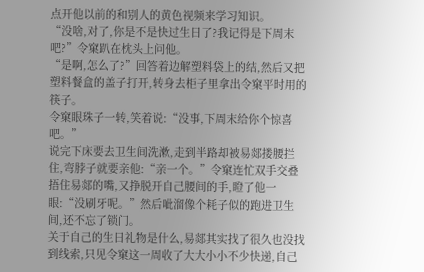点开他以前的和别人的黄色视频来学习知识。
“没啥,对了,你是不是快过生日了?我记得是下周末吧?”令窠趴在枕头上问他。
“是啊,怎么了?”回答着边解塑料袋上的结,然后又把塑料餐盒的盖子打开,转身去柜子里拿出令窠平时用的筷子。
令窠眼珠子一转,笑着说:“没事,下周末给你个惊喜吧。”
说完下床要去卫生间洗漱,走到半路却被易郯搂腰拦住,弯脖子就要亲他:“亲一个。”令窠连忙双手交叠捂住易郯的嘴,又挣脱开自己腰间的手,瞪了他一眼:“没刷牙呢。”然后呲溜像个耗子似的跑进卫生间,还不忘了锁门。
关于自己的生日礼物是什么,易郯其实找了很久也没找到线索,只见令窠这一周收了大大小小不少快递,自己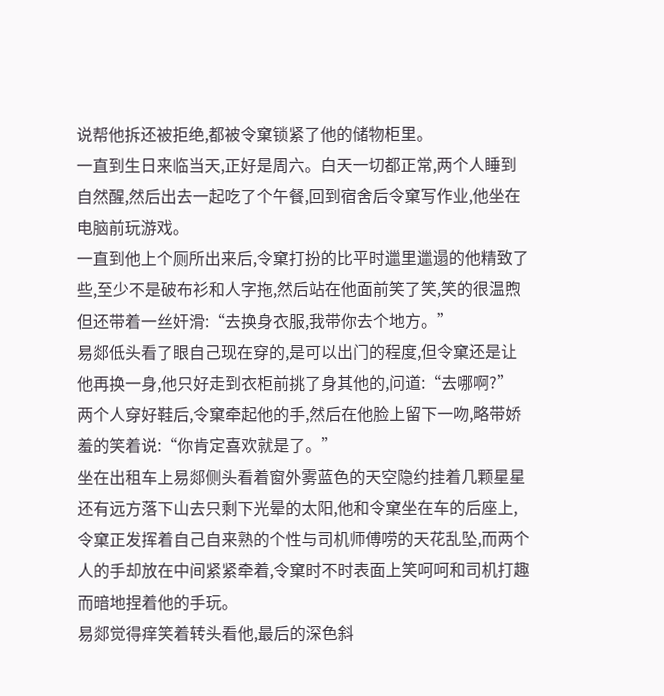说帮他拆还被拒绝,都被令窠锁紧了他的储物柜里。
一直到生日来临当天,正好是周六。白天一切都正常,两个人睡到自然醒,然后出去一起吃了个午餐,回到宿舍后令窠写作业,他坐在电脑前玩游戏。
一直到他上个厕所出来后,令窠打扮的比平时邋里邋遢的他精致了些,至少不是破布衫和人字拖,然后站在他面前笑了笑,笑的很温煦但还带着一丝奸滑:“去换身衣服,我带你去个地方。”
易郯低头看了眼自己现在穿的,是可以出门的程度,但令窠还是让他再换一身,他只好走到衣柜前挑了身其他的,问道:“去哪啊?”
两个人穿好鞋后,令窠牵起他的手,然后在他脸上留下一吻,略带娇羞的笑着说:“你肯定喜欢就是了。”
坐在出租车上易郯侧头看着窗外雾蓝色的天空隐约挂着几颗星星还有远方落下山去只剩下光晕的太阳,他和令窠坐在车的后座上,令窠正发挥着自己自来熟的个性与司机师傅唠的天花乱坠,而两个人的手却放在中间紧紧牵着,令窠时不时表面上笑呵呵和司机打趣而暗地捏着他的手玩。
易郯觉得痒笑着转头看他,最后的深色斜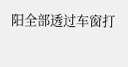阳全部透过车窗打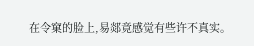在令窠的脸上,易郯竟感觉有些许不真实。